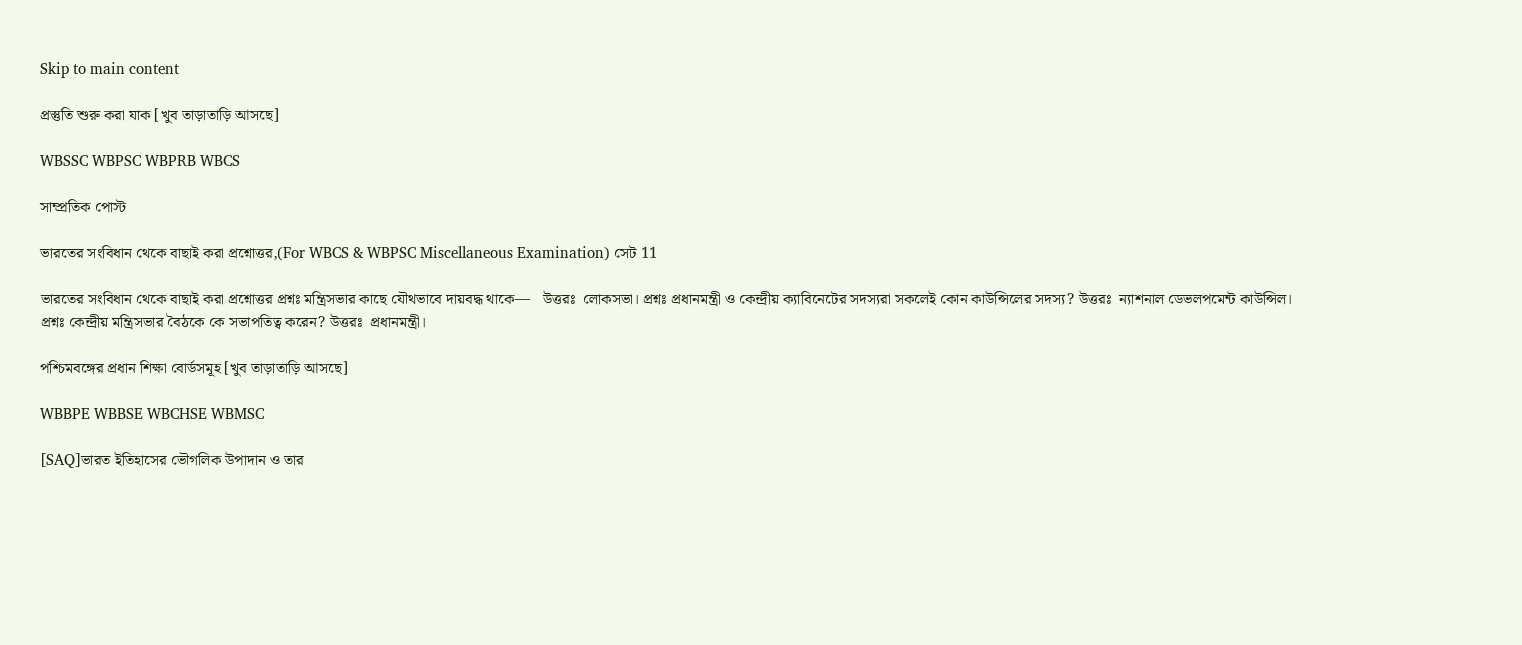Skip to main content

প্রস্তুতি শুরু করা যাক [খুব তাড়াতাড়ি আসছে]

WBSSC WBPSC WBPRB WBCS

সাম্প্রতিক পোস্ট

ভারতের সংবিধান থেকে বাছাই করা প্রশ্নোত্তর,(For WBCS & WBPSC Miscellaneous Examination) সেট 11

ভারতের সংবিধান থেকে বাছাই করা প্রশ্নোত্তর প্রশ্নঃ মন্ত্রিসভার কাছে যৌথভাবে দায়বদ্ধ থাকে—   উত্তরঃ  লোকসভা। প্রশ্নঃ প্রধানমন্ত্রী ও কেন্দ্রীয় ক্যাবিনেটের সদস্যরা সকলেই কোন কাউন্সিলের সদস্য? উত্তরঃ  ন্যাশনাল ডেভলপমেন্ট কাউন্সিল। প্রশ্নঃ কেন্দ্রীয় মন্ত্রিসভার বৈঠকে কে সভাপতিত্ব করেন? উত্তরঃ  প্রধানমন্ত্রী।

পশ্চিমবঙ্গের প্রধান শিক্ষা বোর্ডসমূহ [খুব তাড়াতাড়ি আসছে]

WBBPE WBBSE WBCHSE WBMSC

[SAQ]ভারত ইতিহাসের ভৌগলিক উপাদান ও তার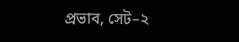প্রভাব, সেট–২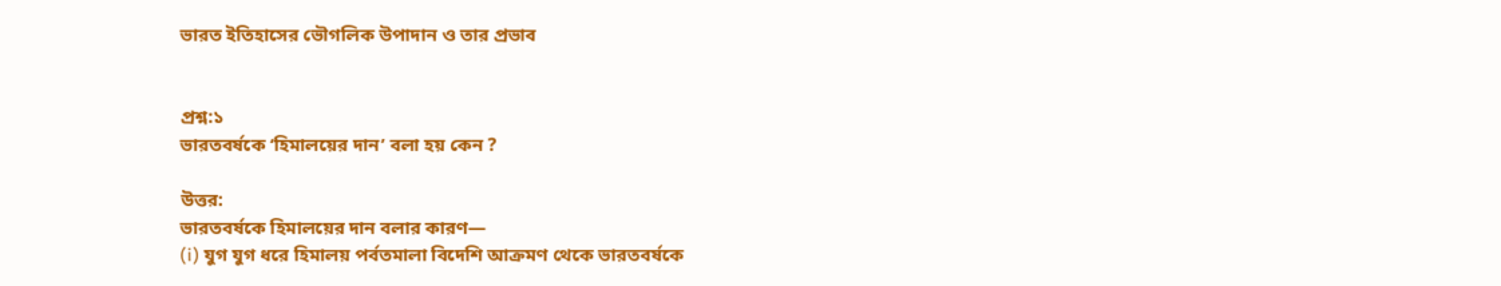ভারত ইতিহাসের ভৌগলিক উপাদান ও তার প্রভাব


প্রশ্ন:১
ভারতবর্ষকে ‘হিমালয়ের দান’ বলা হয় কেন ?

উত্তর:
ভারতবর্ষকে হিমালয়ের দান বলার কারণ—
(i) যুগ যুগ ধরে হিমালয় পর্বতমালা বিদেশি আক্রমণ থেকে ভারতবর্ষকে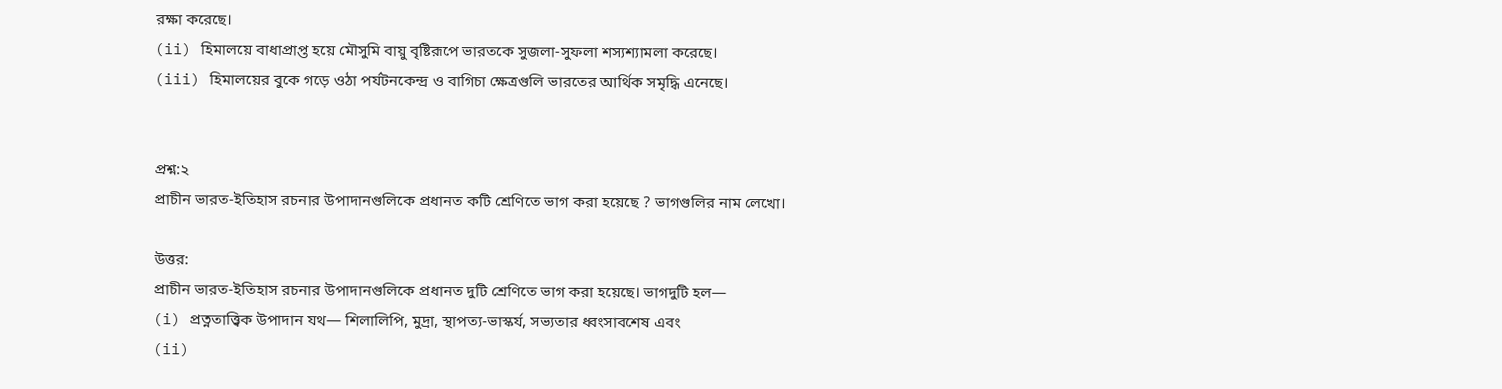রক্ষা করেছে।
(ii) হিমালয়ে বাধাপ্রাপ্ত হয়ে মৌসুমি বায়ু বৃষ্টিরূপে ভারতকে সুজলা-সুফলা শস্যশ্যামলা করেছে।
(iii) হিমালয়ের বুকে গড়ে ওঠা পর্যটনকেন্দ্র ও বাগিচা ক্ষেত্রগুলি ভারতের আর্থিক সমৃদ্ধি এনেছে।


প্রশ্ন:২
প্রাচীন ভারত-ইতিহাস রচনার উপাদানগুলিকে প্রধানত কটি শ্রেণিতে ভাগ করা হয়েছে ? ভাগগুলির নাম লেখো।

উত্তর:
প্রাচীন ভারত-ইতিহাস রচনার উপাদানগুলিকে প্রধানত দুটি শ্রেণিতে ভাগ করা হয়েছে। ভাগদুটি হল—
(i) প্রত্নতাত্ত্বিক উপাদান যথ— শিলালিপি, মুদ্রা, স্থাপত্য-ভাস্কর্য, সভ্যতার ধ্বংসাবশেষ এবং
(ii)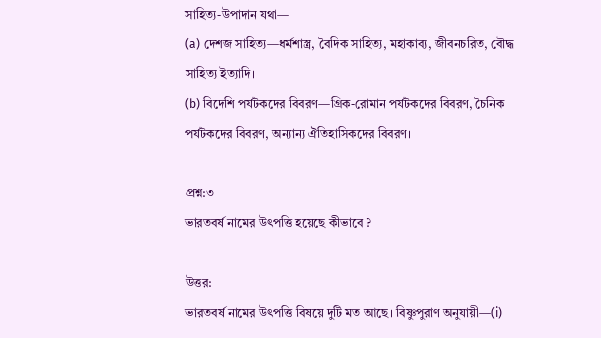সাহিত্য-উপাদান যথা—
(a) দেশজ সাহিত্য—ধর্মশাস্ত্র, বৈদিক সাহিত্য, মহাকাব্য, জীবনচরিত, বৌদ্ধ সাহিত্য ইত্যাদি।
(b) বিদেশি পর্যটকদের বিবরণ—গ্রিক-রোমান পর্যটকদের বিবরণ, চৈনিক পর্যটকদের বিবরণ, অন্যান্য ঐতিহাসিকদের বিবরণ।

প্রশ্ন:৩
ভারতবর্ষ নামের উৎপত্তি হয়েছে কীভাবে ?

উত্তর:
ভারতবর্ষ নামের উৎপত্তি বিষয়ে দুটি মত আছে। বিষ্ণুপুরাণ অনুযায়ী—(i)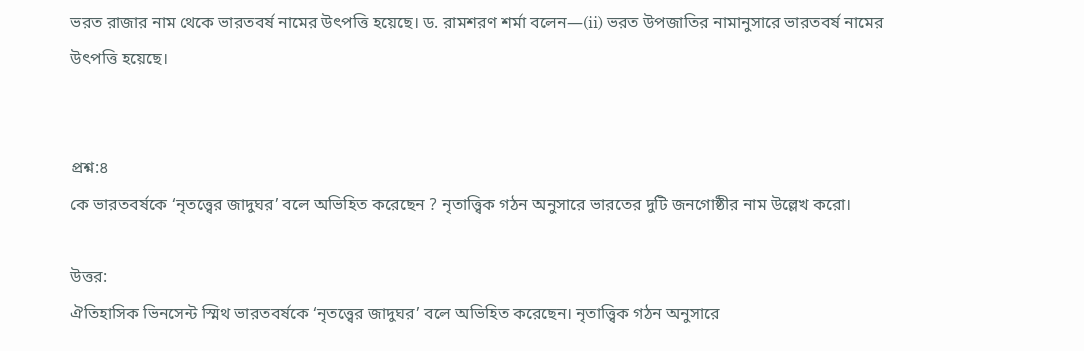ভরত রাজার নাম থেকে ভারতবর্ষ নামের উৎপত্তি হয়েছে। ড. রামশরণ শর্মা বলেন—(ii) ভরত উপজাতির নামানুসারে ভারতবর্ষ নামের উৎপত্তি হয়েছে।


প্রশ্ন:৪
কে ভারতবর্ষকে ‘নৃতত্ত্বের জাদুঘর’ বলে অভিহিত করেছেন ? নৃতাত্ত্বিক গঠন অনুসারে ভারতের দুটি জনগোষ্ঠীর নাম উল্লেখ করো।

উত্তর:
ঐতিহাসিক ভিনসেন্ট স্মিথ ভারতবর্ষকে ‘নৃতত্ত্বের জাদুঘর’ বলে অভিহিত করেছেন। নৃতাত্ত্বিক গঠন অনুসারে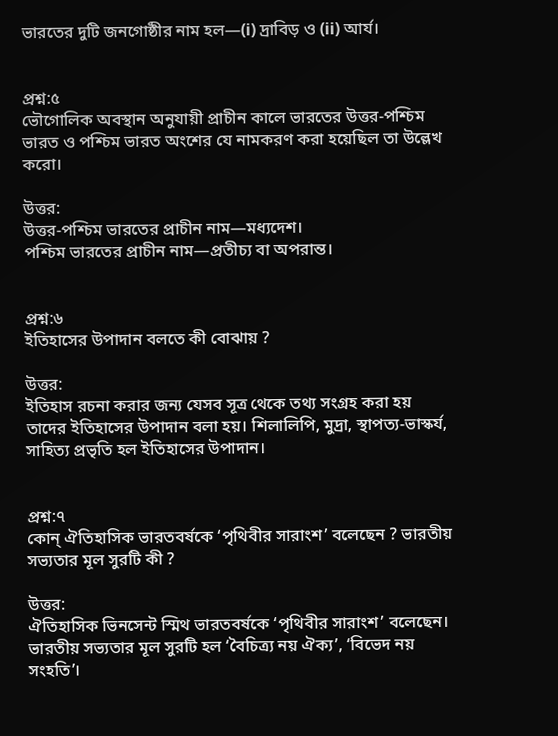ভারতের দুটি জনগোষ্ঠীর নাম হল—(i) দ্রাবিড় ও (ii) আর্য।


প্রশ্ন:৫
ভৌগোলিক অবস্থান অনুযায়ী প্রাচীন কালে ভারতের উত্তর-পশ্চিম ভারত ও পশ্চিম ভারত অংশের যে নামকরণ করা হয়েছিল তা উল্লেখ করো।

উত্তর:
উত্তর-পশ্চিম ভারতের প্রাচীন নাম—মধ্যদেশ।
পশ্চিম ভারতের প্রাচীন নাম—প্রতীচ্য বা অপরান্ত।


প্রশ্ন:৬
ইতিহাসের উপাদান বলতে কী বোঝায় ?

উত্তর:
ইতিহাস রচনা করার জন্য যেসব সূত্র থেকে তথ্য সংগ্রহ করা হয় তাদের ইতিহাসের উপাদান বলা হয়। শিলালিপি, মুদ্রা, স্থাপত্য-ভাস্কর্য, সাহিত্য প্রভৃতি হল ইতিহাসের উপাদান।


প্রশ্ন:৭
কোন্ ঐতিহাসিক ভারতবর্ষকে ‘পৃথিবীর সারাংশ’ বলেছেন ? ভারতীয় সভ্যতার মূল সুরটি কী ?

উত্তর:
ঐতিহাসিক ভিনসেন্ট স্মিথ ভারতবর্ষকে ‘পৃথিবীর সারাংশ’ বলেছেন। ভারতীয় সভ্যতার মূল সুরটি হল ‘বৈচিত্র্য নয় ঐক্য’, ‘বিভেদ নয় সংহতি’।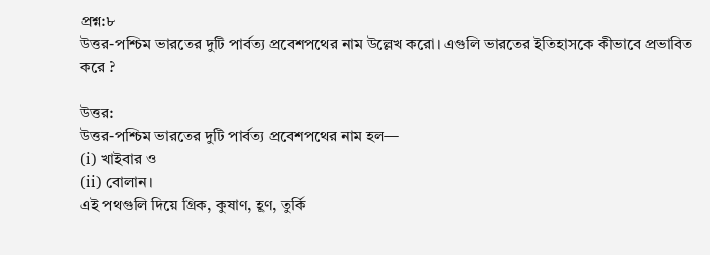প্রশ্ন:৮
উত্তর-পশ্চিম ভারতের দুটি পার্বত্য প্রবেশপথের নাম উল্লেখ করো। এগুলি ভারতের ইতিহাসকে কীভাবে প্রভাবিত করে ?

উত্তর:
উত্তর-পশ্চিম ভারতের দুটি পার্বত্য প্রবেশপথের নাম হল—
(i) খাইবার ও
(ii) বোলান।
এই পথগুলি দিয়ে গ্রিক, কুষাণ, হূণ, তুর্কি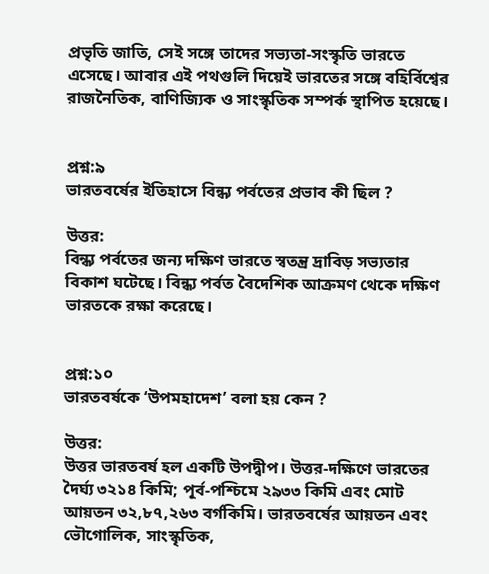প্রভৃতি জাতি, সেই সঙ্গে তাদের সভ্যতা-সংস্কৃতি ভারতে এসেছে। আবার এই পথগুলি দিয়েই ভারতের সঙ্গে বহির্বিশ্বের রাজনৈতিক, বাণিজ্যিক ও সাংস্কৃতিক সম্পর্ক স্থাপিত হয়েছে।


প্রশ্ন:৯
ভারতবর্ষের ইতিহাসে বিন্ধ্য পর্বতের প্রভাব কী ছিল ?

উত্তর:
বিন্ধ্য পর্বতের জন্য দক্ষিণ ভারতে স্বতন্ত্র দ্রাবিড় সভ্যতার বিকাশ ঘটেছে। বিন্ধ্য পর্বত বৈদেশিক আক্রমণ থেকে দক্ষিণ ভারতকে রক্ষা করেছে।


প্রশ্ন:১০
ভারতবর্ষকে ‘উপমহাদেশ’ বলা হয় কেন ?

উত্তর:
উত্তর ভারতবর্ষ হল একটি উপদ্বীপ। উত্তর-দক্ষিণে ভারতের দৈর্ঘ্য ৩২১৪ কিমি; পূর্ব-পশ্চিমে ২৯৩৩ কিমি এবং মোট আয়তন ৩২,৮৭,২৬৩ বর্গকিমি। ভারতবর্ষের আয়তন এবং ভৌগোলিক, সাংস্কৃতিক,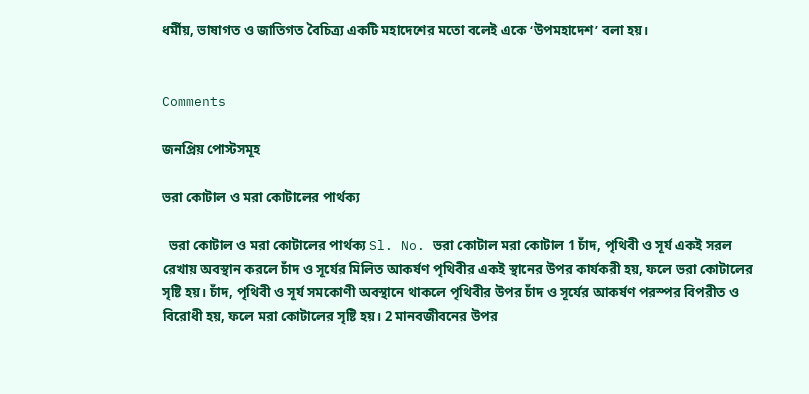ধর্মীয়, ভাষাগত ও জাতিগত বৈচিত্র্য একটি মহাদেশের মতো বলেই একে ‘উপমহাদেশ’ বলা হয়।


Comments

জনপ্রিয় পোস্টসমূহ

ভরা কোটাল ও মরা কোটালের পার্থক্য

  ভরা কোটাল ও মরা কোটালের পার্থক্য Sl. No. ভরা কোটাল মরা কোটাল 1 চাঁদ, পৃথিবী ও সূর্য একই সরল রেখায় অবস্থান করলে চাঁদ ও সূর্যের মিলিত আকর্ষণ পৃথিবীর একই স্থানের উপর কার্যকরী হয়, ফলে ভরা কোটালের সৃষ্টি হয়। চাঁদ, পৃথিবী ও সূর্য সমকোণী অবস্থানে থাকলে পৃথিবীর উপর চাঁদ ও সূর্যের আকর্ষণ পরস্পর বিপরীত ও বিরোধী হয়, ফলে মরা কোটালের সৃষ্টি হয়। 2 মানবজীবনের উপর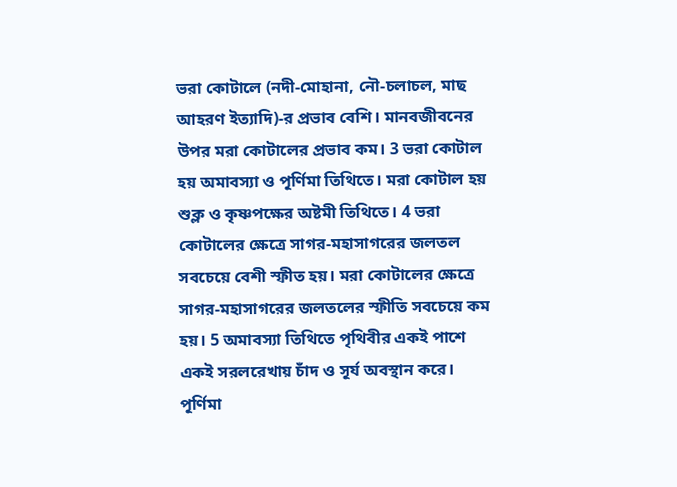ভরা কোটালে (নদী-মোহানা, নৌ-চলাচল, মাছ আহরণ ইত্যাদি)-র প্রভাব বেশি। মানবজীবনের উপর মরা কোটালের প্রভাব কম। 3 ভরা কোটাল হয় অমাবস্যা ও পূর্ণিমা তিথিতে। মরা কোটাল হয় শুক্ল ও কৃষ্ণপক্ষের অষ্টমী তিথিতে। 4 ভরা কোটালের ক্ষেত্রে সাগর-মহাসাগরের জলতল সবচেয়ে বেশী স্ফীত হয়। মরা কোটালের ক্ষেত্রে সাগর-মহাসাগরের জলতলের স্ফীতি সবচেয়ে কম হয়। 5 অমাবস্যা তিথিতে পৃথিবীর একই পাশে একই সরলরেখায় চাঁদ ও সূর্য অবস্থান করে। পূর্ণিমা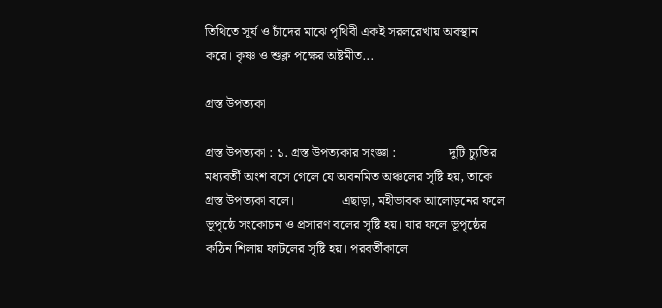তিথিতে সূর্য ও চাঁদের মাঝে পৃথিবী একই সরলরেখায় অবস্থান করে। কৃষ্ণ ও শুক্ল পক্ষের অষ্টমীত...

গ্রস্ত উপত্যকা

গ্রস্ত উপত্যকা : ১. গ্রস্ত উপত্যকার সংজ্ঞা :                দুটি চ্যুতির মধ্যবর্তী অংশ বসে গেলে যে অবনমিত অঞ্চলের সৃষ্টি হয়, তাকে গ্রস্ত উপত্যকা বলে।              এছাড়া, মহীভাবক আলোড়নের ফলে ভূপৃষ্ঠে সংকোচন ও প্রসারণ বলের সৃষ্টি হয়। যার ফলে ভূপৃষ্ঠের কঠিন শিলায় ফাটলের সৃষ্টি হয়। পরবর্তীকালে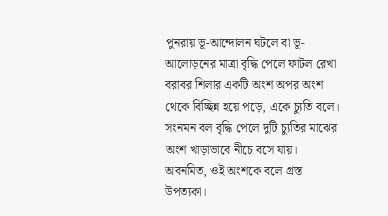পুনরায় ভূ-আন্দোলন ঘটলে বা ভূ-আলোড়নের মাত্রা বৃদ্ধি পেলে ফাটল রেখা বরাবর শিলার একটি অংশ অপর অংশ থেকে বিচ্ছিন্ন হয়ে পড়ে, একে চ্যুতি বলে। সংনমন বল বৃদ্ধি পেলে দুটি চ্যুতির মাঝের অংশ খাড়াভাবে নীচে বসে যায়। অবনমিত, ওই অংশকে বলে গ্রস্ত উপত্যকা।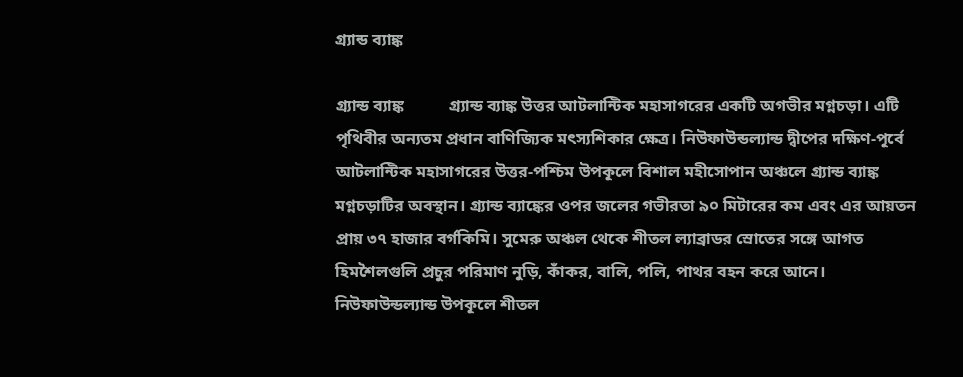গ্র্যান্ড ব্যাঙ্ক

গ্র্যান্ড ব্যাঙ্ক           গ্র্যান্ড ব্যাঙ্ক উত্তর আটলান্টিক মহাসাগরের একটি অগভীর মগ্নচড়া। এটি পৃথিবীর অন্যতম প্রধান বাণিজ্যিক মৎস্যশিকার ক্ষেত্র। নিউফাউন্ডল্যান্ড দ্বীপের দক্ষিণ-পূর্বে আটলান্টিক মহাসাগরের উত্তর-পশ্চিম উপকূলে বিশাল মহীসোপান অঞ্চলে গ্র্যান্ড ব্যাঙ্ক মগ্নচড়াটির অবস্থান। গ্র্যান্ড ব্যাঙ্কের ওপর জলের গভীরতা ৯০ মিটারের কম এবং এর আয়তন প্রায় ৩৭ হাজার বর্গকিমি। সুমেরু অঞ্চল থেকে শীতল ল্যাব্রাডর স্রোতের সঙ্গে আগত হিমশৈলগুলি প্রচুর পরিমাণ নুড়ি, কাঁকর, বালি, পলি, পাথর বহন করে আনে। নিউফাউন্ডল্যান্ড উপকূলে শীতল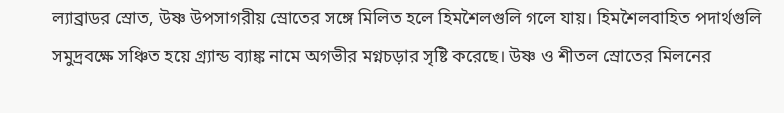ল্যাব্রাডর স্রোত, উষ্ণ উপসাগরীয় স্রোতের সঙ্গে মিলিত হলে হিমশৈলগুলি গলে যায়। হিমশৈলবাহিত পদার্থগুলি সমুদ্রবক্ষে সঞ্চিত হয়ে গ্র্যান্ড ব্যাঙ্ক নামে অগভীর মগ্নচড়ার সৃষ্টি করেছে। উষ্ণ ও শীতল স্রোতের মিলনের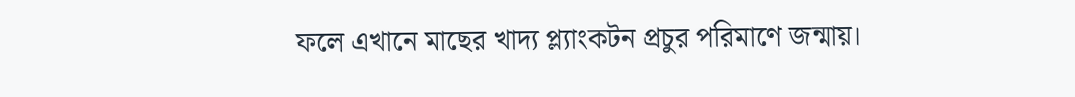ফলে এখানে মাছের খাদ্য প্ল্যাংকটন প্রচুর পরিমাণে জন্মায়।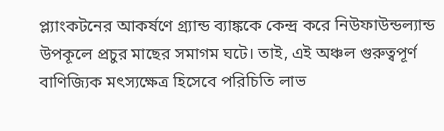প্ল্যাংকটনের আকর্ষণে গ্র্যান্ড ব্যাঙ্ককে কেন্দ্র করে নিউফাউন্ডল্যান্ড উপকূলে প্রচুর মাছের সমাগম ঘটে। তাই, এই অঞ্চল গুরুত্বপূর্ণ বাণিজ্যিক মৎস্যক্ষেত্র হিসেবে পরিচিতি লাভ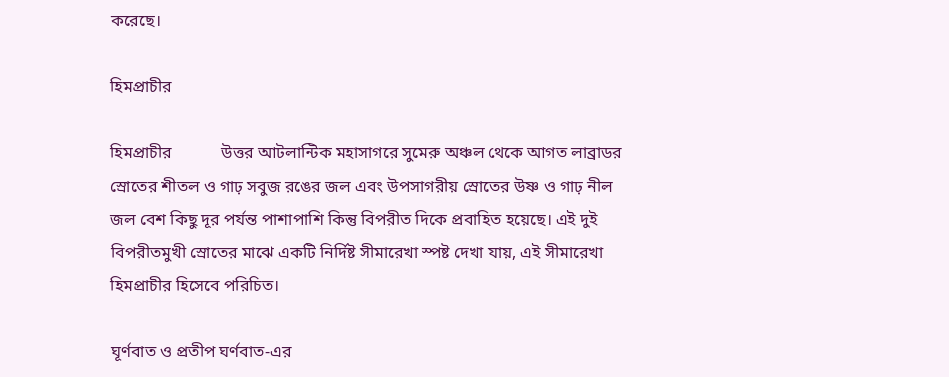করেছে।

হিমপ্রাচীর

হিমপ্রাচীর            উত্তর আটলান্টিক মহাসাগরে সুমেরু অঞ্চল থেকে আগত লাব্রাডর স্রোতের শীতল ও গাঢ় সবুজ রঙের জল এবং উপসাগরীয় স্রোতের উষ্ণ ও গাঢ় নীল জল বেশ কিছু দূর পর্যন্ত পাশাপাশি কিন্তু বিপরীত দিকে প্রবাহিত হয়েছে। এই দুই বিপরীতমুখী স্রোতের মাঝে একটি নির্দিষ্ট সীমারেখা স্পষ্ট দেখা যায়, এই সীমারেখা হিমপ্রাচীর হিসেবে পরিচিত।

ঘূর্ণবাত ও প্রতীপ ঘর্ণবাত-এর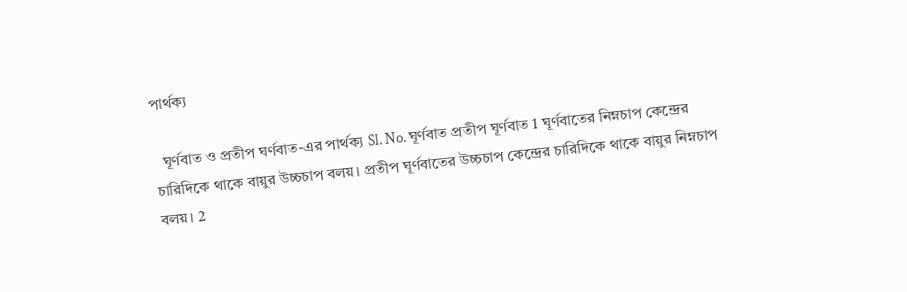পার্থক্য

  ঘূর্ণবাত ও প্রতীপ ঘর্ণবাত-এর পার্থক্য Sl. No. ঘূর্ণবাত প্রতীপ ঘূর্ণবাত 1 ঘূর্ণবাতের নিম্নচাপ কেন্দ্রের চারিদিকে থাকে বায়ুর উচ্চচাপ বলয়। প্রতীপ ঘূর্ণবাতের উচ্চচাপ কেন্দ্রের চারিদিকে থাকে বায়ুর নিম্নচাপ বলয়। 2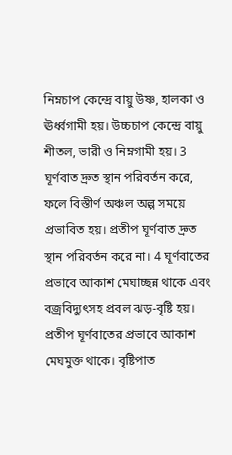নিম্নচাপ কেন্দ্রে বায়ু উষ্ণ, হালকা ও ঊর্ধ্বগামী হয়। উচ্চচাপ কেন্দ্রে বায়ু শীতল, ভারী ও নিম্নগামী হয়। 3 ঘূর্ণবাত দ্রুত স্থান পরিবর্তন করে, ফলে বিস্তীর্ণ অঞ্চল অল্প সময়ে প্রভাবিত হয়। প্রতীপ ঘূর্ণবাত দ্রুত স্থান পরিবর্তন করে না। 4 ঘূর্ণবাতের প্রভাবে আকাশ মেঘাচ্ছন্ন থাকে এবং বজ্রবিদ্যুৎসহ প্রবল ঝড়-বৃষ্টি হয়। প্রতীপ ঘূর্ণবাতের প্রভাবে আকাশ মেঘমুক্ত থাকে। বৃষ্টিপাত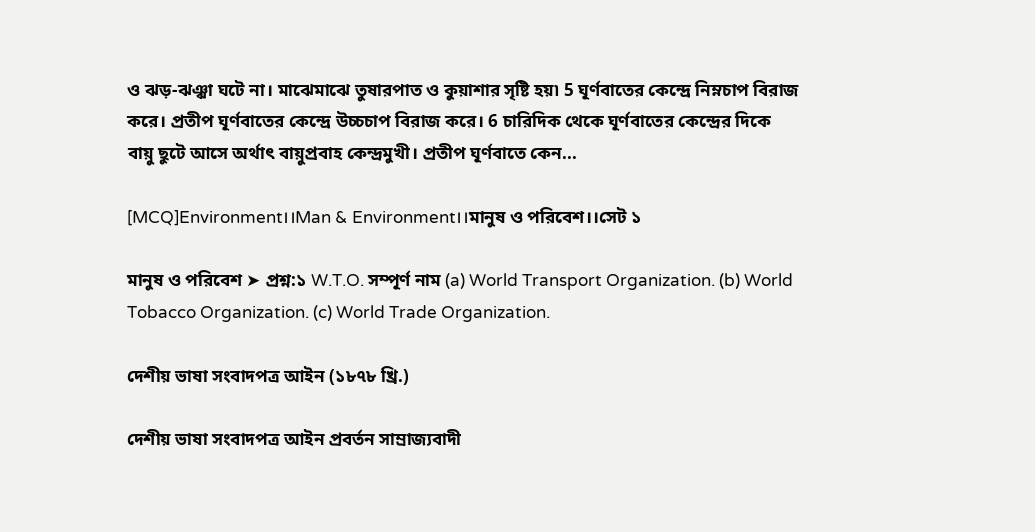ও ঝড়-ঝঞ্ঝা ঘটে না। মাঝেমাঝে তুষারপাত ও কুয়াশার সৃষ্টি হয়৷ 5 ঘূর্ণবাতের কেন্দ্রে নিম্নচাপ বিরাজ করে। প্রতীপ ঘূর্ণবাতের কেন্দ্রে উচ্চচাপ বিরাজ করে। 6 চারিদিক থেকে ঘূর্ণবাতের কেন্দ্রের দিকে বায়ু ছুটে আসে অর্থাৎ বায়ুপ্রবাহ কেন্দ্রমুখী। প্রতীপ ঘূর্ণবাতে কেন...

[MCQ]Environment।।Man & Environment।।মানুষ ও পরিবেশ।।সেট ১

মানুষ ও পরিবেশ ➤ প্রশ্ন:১ W.T.O. সম্পূর্ণ নাম (a) World Transport Organization. (b) World Tobacco Organization. (c) World Trade Organization.

দেশীয় ভাষা সংবাদপত্র আইন (১৮৭৮ খ্রি.)

দেশীয় ভাষা সংবাদপত্র আইন প্রবর্তন সাম্রাজ্যবাদী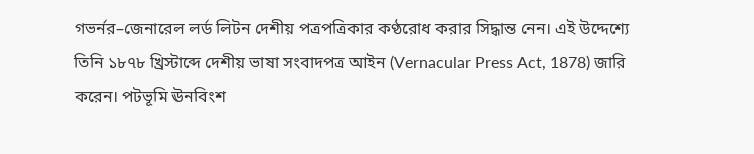গভর্নর–জেনারেল লর্ড লিটন দেশীয় পত্রপত্রিকার কণ্ঠরোধ করার সিদ্ধান্ত নেন। এই উদ্দেশ্যে তিনি ১৮৭৮ খ্রিস্টাব্দে দেশীয় ভাষা সংবাদপত্র আইন (Vernacular Press Act, 1878) জারি করেন। পটভূমি ঊনবিংশ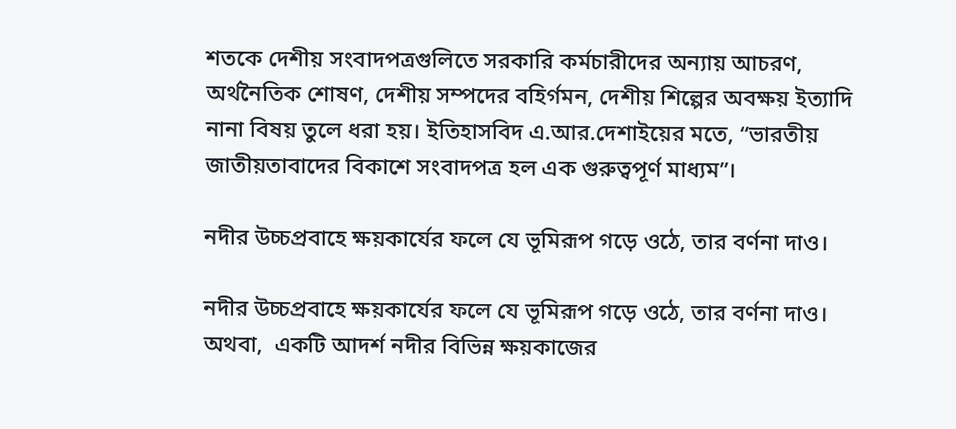শতকে দেশীয় সংবাদপত্রগুলিতে সরকারি কর্মচারীদের অন্যায় আচরণ, অর্থনৈতিক শোষণ, দেশীয় সম্পদের বহির্গমন, দেশীয় শিল্পের অবক্ষয় ইত্যাদি নানা বিষয় তুলে ধরা হয়। ইতিহাসবিদ এ.আর.দেশাইয়ের মতে, “ভারতীয় জাতীয়তাবাদের বিকাশে সংবাদপত্র হল এক গুরুত্বপূর্ণ মাধ্যম”।

নদীর উচ্চপ্রবাহে ক্ষয়কার্যের ফলে যে ভূমিরূপ গড়ে ওঠে, তার বর্ণনা দাও।

নদীর উচ্চপ্রবাহে ক্ষয়কার্যের ফলে যে ভূমিরূপ গড়ে ওঠে, তার বর্ণনা দাও।   অথবা,  একটি আদর্শ নদীর বিভিন্ন ক্ষয়কাজের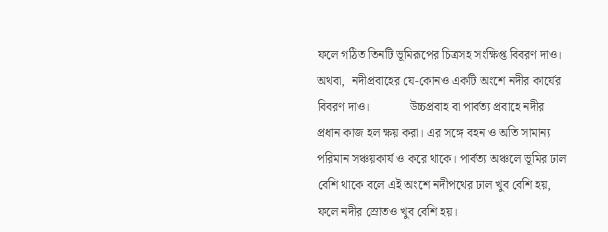ফলে গঠিত তিনটি ভূমিরূপের চিত্রসহ সংক্ষিপ্ত বিবরণ দাও।  অথবা,  নদীপ্রবাহের যে-কোনও একটি অংশে নদীর কার্যের বিবরণ দাও।             উচ্চপ্রবাহ বা পার্বত্য প্রবাহে নদীর প্রধান কাজ হল ক্ষয় করা। এর সঙ্গে বহন ও অতি সামান্য পরিমান সঞ্চয়কার্য ও করে থাকে। পার্বত্য অঞ্চলে ভূমির ঢাল বেশি থাকে বলে এই অংশে নদীপথের ঢাল খুব বেশি হয়, ফলে নদীর স্রোতও খুব বেশি হয়।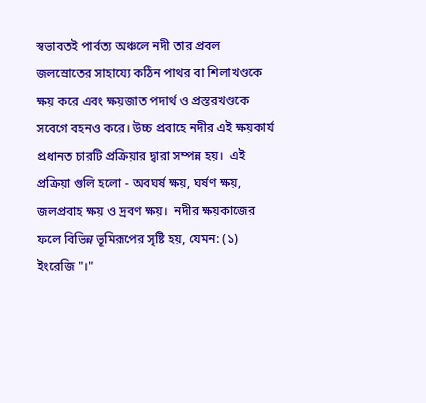স্বভাবতই পার্বত্য অঞ্চলে নদী তার প্রবল জলস্রোতের সাহায্যে কঠিন পাথর বা শিলাখণ্ডকে ক্ষয় করে এবং ক্ষয়জাত পদার্থ ও প্রস্তরখণ্ডকে সবেগে বহনও করে। উচ্চ প্রবাহে নদীর এই ক্ষয়কার্য প্রধানত চারটি প্রক্রিয়ার দ্বারা সম্পন্ন হয়।  এই প্রক্রিয়া গুলি হলো - অবঘর্ষ ক্ষয়, ঘর্ষণ ক্ষয়, জলপ্রবাহ ক্ষয় ও দ্রবণ ক্ষয়।  নদীর ক্ষয়কাজের ফলে বিভিন্ন ভূমিরূপের সৃষ্টি হয়, যেমন: (১) ইংরেজি "।"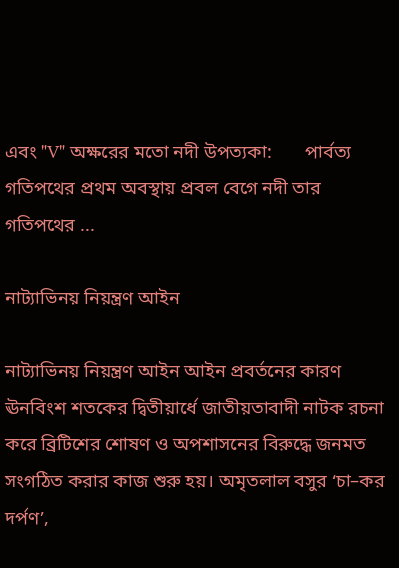এবং "V" অক্ষরের মতো নদী উপত্যকা:       পার্বত্য গতিপথের প্রথম অবস্থায় প্রবল বেগে নদী তার গতিপথের ...

নাট্যাভিনয় নিয়ন্ত্রণ আইন

নাট্যাভিনয় নিয়ন্ত্রণ আইন আইন প্রবর্তনের কারণ ঊনবিংশ শতকের দ্বিতীয়ার্ধে জাতীয়তাবাদী নাটক রচনা করে ব্রিটিশের শোষণ ও অপশাসনের বিরুদ্ধে জনমত সংগঠিত করার কাজ শুরু হয়। অমৃতলাল বসুর ‘চা–কর দর্পণ’,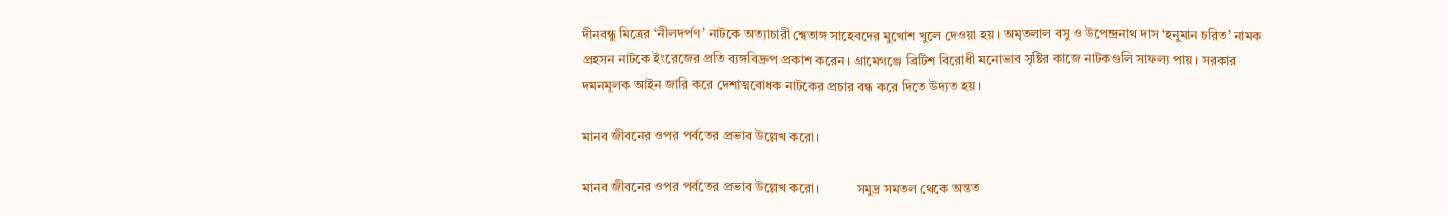দীনবন্ধু মিত্রের ‘নীলদর্পণ’ নাটকে অত্যাচারী শ্বেতাঙ্গ সাহেবদের মুখোশ খুলে দেওয়া হয়। অমৃতলাল বসু ও উপেন্দ্রনাথ দাস ‘হনুমান চরিত’ নামক প্রহসন নাটকে ইংরেজের প্রতি ব্যঙ্গবিদ্রুপ প্রকাশ করেন। গ্রামেগঞ্জে ব্রিটিশ বিরোধী মনোভাব সৃষ্টির কাজে নাটকগুলি সাফল্য পায়। সরকার দমনমূলক আইন জারি করে দেশাত্মবোধক নাটকের প্রচার বন্ধ করে দিতে উদ্যত হয়।

মানব জীবনের ওপর পর্বতের প্রভাব উল্লেখ করো।

মানব জীবনের ওপর পর্বতের প্রভাব উল্লেখ করো।           সমুদ্র সমতল থেকে অন্তত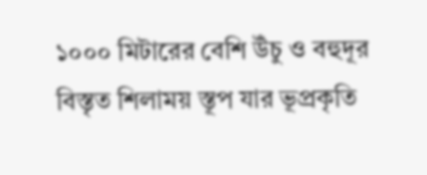১০০০ মিটারের বেশি উঁচু ও বহুদূর বিস্তৃত শিলাময় স্তূপ যার ভূপ্রকৃতি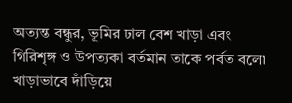অত্যন্ত বন্ধুর, ভূমির ঢাল বেশ খাড়া এবং গিরিশৃঙ্গ ও উপত্যকা বর্তমান তাকে পর্বত বলে৷ খাড়াভাবে দাঁড়িয়ে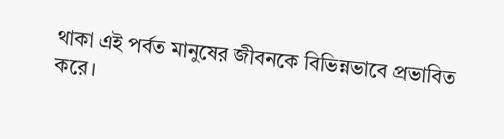থাকা এই পর্বত মানুষের জীবনকে বিভিন্নভাবে প্রভাবিত করে।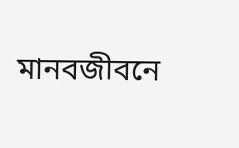মানবজীবনে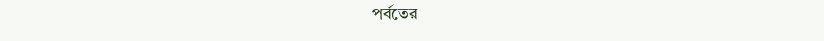পর্বতের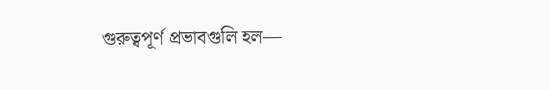গুরুত্বপূর্ণ প্রভাবগুলি হল—